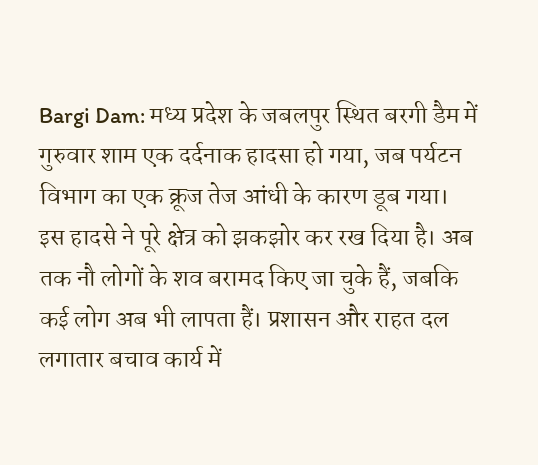Bargi Dam: मध्य प्रदेश के जबलपुर स्थित बरगी डैम में गुरुवार शाम एक दर्दनाक हादसा हो गया, जब पर्यटन विभाग का एक क्रूज तेज आंधी के कारण डूब गया। इस हादसे ने पूरे क्षेत्र को झकझोर कर रख दिया है। अब तक नौ लोगों के शव बरामद किए जा चुके हैं, जबकि कई लोग अब भी लापता हैं। प्रशासन और राहत दल लगातार बचाव कार्य में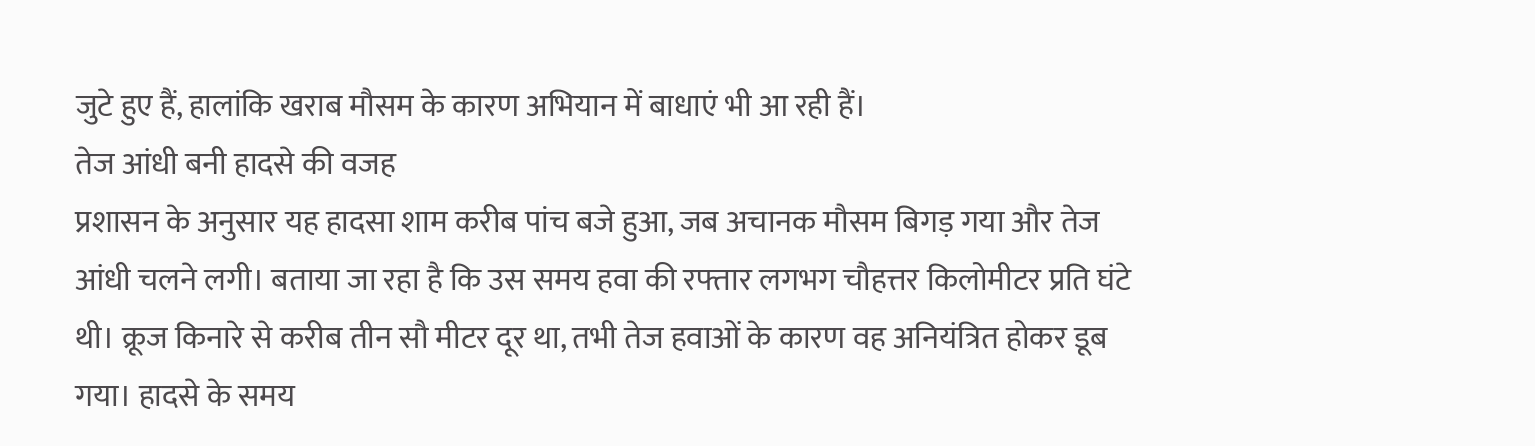जुटे हुए हैं, हालांकि खराब मौसम के कारण अभियान में बाधाएं भी आ रही हैं।
तेज आंधी बनी हादसे की वजह
प्रशासन के अनुसार यह हादसा शाम करीब पांच बजे हुआ, जब अचानक मौसम बिगड़ गया और तेज आंधी चलने लगी। बताया जा रहा है कि उस समय हवा की रफ्तार लगभग चौहत्तर किलोमीटर प्रति घंटे थी। क्रूज किनारे से करीब तीन सौ मीटर दूर था, तभी तेज हवाओं के कारण वह अनियंत्रित होकर डूब गया। हादसे के समय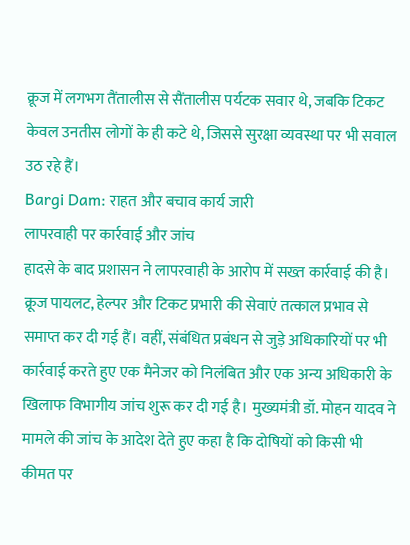क्रूज में लगभग तैंतालीस से सैंतालीस पर्यटक सवार थे, जबकि टिकट केवल उनतीस लोगों के ही कटे थे, जिससे सुरक्षा व्यवस्था पर भी सवाल उठ रहे हैं।
Bargi Dam: राहत और बचाव कार्य जारी
लापरवाही पर कार्रवाई और जांच
हादसे के बाद प्रशासन ने लापरवाही के आरोप में सख्त कार्रवाई की है। क्रूज पायलट, हेल्पर और टिकट प्रभारी की सेवाएं तत्काल प्रभाव से समाप्त कर दी गई हैं। वहीं, संबंधित प्रबंधन से जुड़े अधिकारियों पर भी कार्रवाई करते हुए एक मैनेजर को निलंबित और एक अन्य अधिकारी के खिलाफ विभागीय जांच शुरू कर दी गई है। मुख्यमंत्री डॉ. मोहन यादव ने मामले की जांच के आदेश देते हुए कहा है कि दोषियों को किसी भी कीमत पर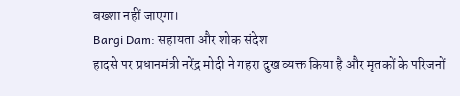बख्शा नहीं जाएगा।
Bargi Dam: सहायता और शोक संदेश
हादसे पर प्रधानमंत्री नरेंद्र मोदी ने गहरा दुख व्यक्त किया है और मृतकों के परिजनों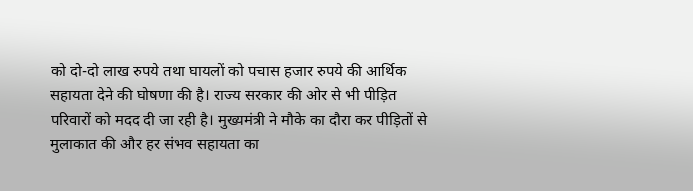को दो-दो लाख रुपये तथा घायलों को पचास हजार रुपये की आर्थिक सहायता देने की घोषणा की है। राज्य सरकार की ओर से भी पीड़ित परिवारों को मदद दी जा रही है। मुख्यमंत्री ने मौके का दौरा कर पीड़ितों से मुलाकात की और हर संभव सहायता का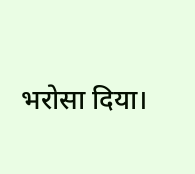भरोसा दिया।